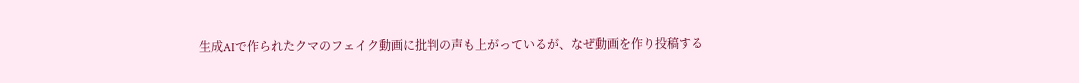生成AIで作られたクマのフェイク動画に批判の声も上がっているが、なぜ動画を作り投稿する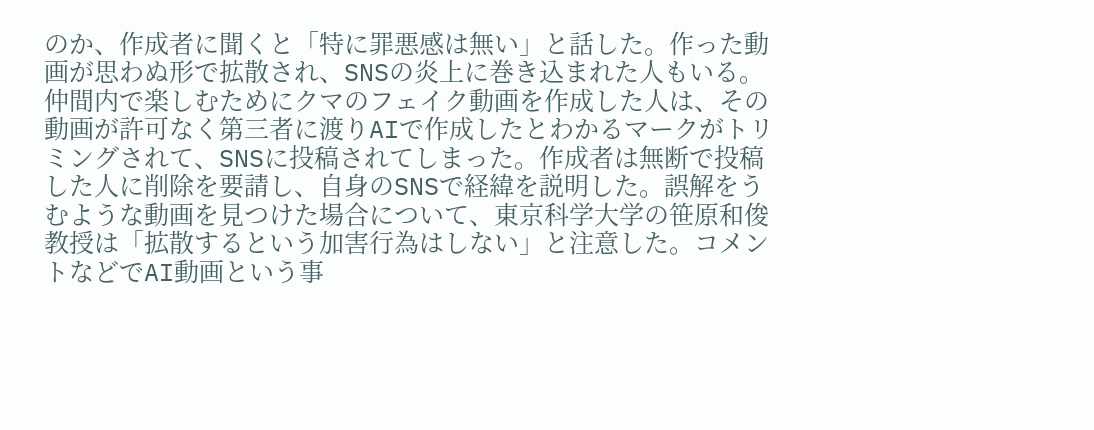のか、作成者に聞くと「特に罪悪感は無い」と話した。作った動画が思わぬ形で拡散され、SNSの炎上に巻き込まれた人もいる。仲間内で楽しむためにクマのフェイク動画を作成した人は、その動画が許可なく第三者に渡りAIで作成したとわかるマークがトリミングされて、SNSに投稿されてしまった。作成者は無断で投稿した人に削除を要請し、自身のSNSで経緯を説明した。誤解をうむような動画を見つけた場合について、東京科学大学の笹原和俊教授は「拡散するという加害行為はしない」と注意した。コメントなどでAI動画という事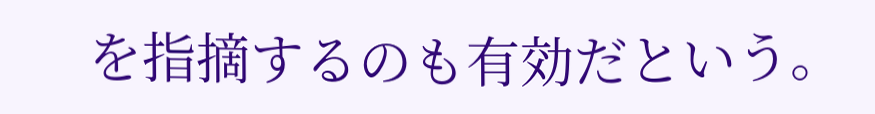を指摘するのも有効だという。